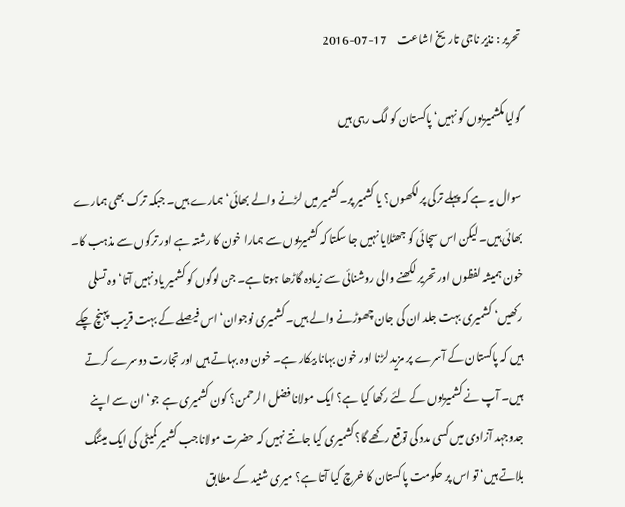تحریر : نذیر ناجی تاریخ اشاعت     17-07-2016

گولیاںکشمیریوں کو نہیں‘ پاکستان کو لگ رہی ہیں

سوال یہ ہے کہ پہلے ترکی پر لکھوں؟ یا کشمیر پر۔کشمیر میں لڑنے والے بھائی‘ ہمارے ہیں۔ جبکہ ترک بھی ہمارے بھائی ہیں۔ لیکن اس سچائی کو جھٹلایا نہیں جا سکتا کہ کشمیریوں سے ہمارا خون کا رشتہ ہے اور ترکوں سے مذہب کا۔ خون ہمیشہ لفظوں اور تحریر لکھنے والی روشنائی سے زیادہ گاڑھا ہوتا ہے۔ جن لوگوں کو کشمیر یاد نہیں آتا‘ وہ تسلی رکھیں‘ کشمیری بہت جلد ان کی جان چھوڑنے والے ہیں۔ کشمیری نوجوان‘ اس فیصلے کے بہت قریب پہنچ چکے ہیں کہ پاکستان کے آسرے پر مزید لڑنا اور خون بہانا بیکار ہے۔ خون وہ بہاتے ہیں اور تجارت دوسرے کرتے ہیں۔ آپ نے کشمیریوں کے لئے رکھا کیا ہے؟ ایک مولانا فضل الرحمن؟ کون کشمیری ہے جو‘ ان سے اپنے جدوجہد آزادی میں کسی مدد کی توقع رکھے گا؟کشمیری کیا جانتے نہیں کہ حضرت مولاناجب کشمیر کمیٹی کی ایک میٹنگ بلاتے ہیں‘ تو اس پر حکومت پاکستان کا خرچ کیا آتا ہے؟ میری شنید کے مطابق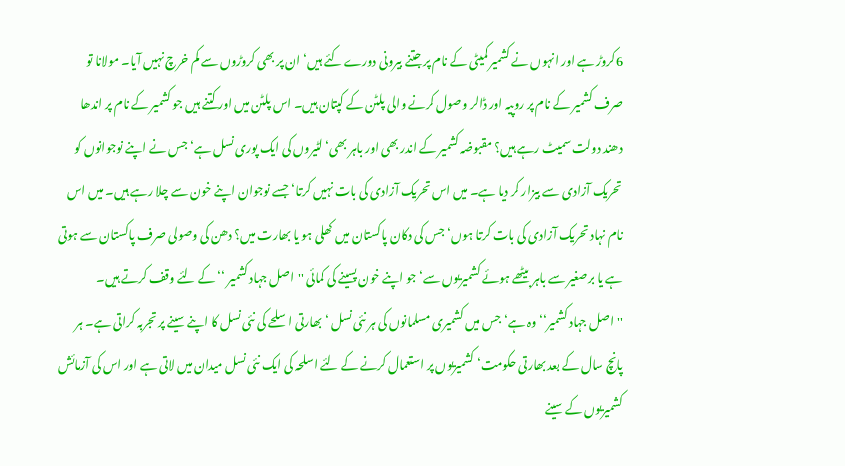6کروڑ ہے اور انہوں نے کشمیر کمیٹی کے نام پر جتنے بیرونی دورے کئے ہیں‘ ان پر بھی کروڑوں سے کم خرچ نہیں آیا۔ مولانا تو صرف کشمیر کے نام پر روپیہ اور ڈالر وصول کرنے والی پلٹن کے کپتان ہیں۔ اس پلٹن میں اور کتنے ہیں جو کشمیر کے نام پر اندھا دھند دولت سمیٹ رہے ہیں؟ مقبوضہ کشمیر کے اندر بھی اور باہر بھی‘ لٹیروں کی ایک پوری نسل ہے‘ جس نے اپنے نوجوانوں کو تحریک آزادی سے بیزار کر دیا ہے۔ میں اس تحریک آزادی کی بات نہیں کرتا‘ جسے نوجوان اپنے خون سے چلا رہے ہیں۔ میں اس نام نہاد تحریک آزادی کی بات کرتا ہوں‘ جس کی دکان پاکستان میں کھلی ہو یا بھارت میں؟ دھن کی وصولی صرف پاکستان سے ہوتی ہے یا برصغیر سے باہر بیٹھے ہوئے کشمیریوں سے‘ جو اپنے خون پسینے کی کمائی ''اصل جہاد کشمیر ‘‘کے لئے وقف کرتے ہیں۔
''اصل جہاد کشمیر‘‘ وہ ہے‘ جس میں کشمیری مسلمانوں کی ہر نئی نسل ‘ بھارتی اسلحے کی نئی نسل کا اپنے سینے پر تجربہ کراتی ہے۔ ہر پانچ سال کے بعد بھارتی حکومت‘ کشمیریوں پر استعمال کرنے کے لئے اسلحہ کی ایک نئی نسل میدان میں لاتی ہے اور اس کی آزمائش کشمیریوں کے سینے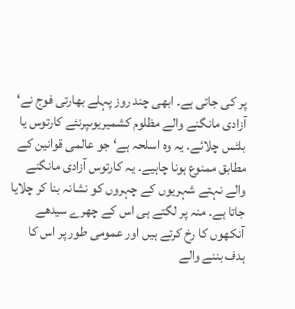پر کی جاتی ہے۔ ابھی چند روز پہلے بھارتی فوج نے‘ آزادی مانگنے والے مظلوم کشمیریوںپرنئے کارتوس یا بلٹس چلائے۔ یہ وہ اسلحہ ہے‘ جو عالمی قوانین کے مطابق ممنوع ہونا چاہیے۔ یہ کارتوس آزادی مانگنے والے نہتے شہریوں کے چہروں کو نشانہ بنا کر چلایا جاتا ہے۔ منہ پر لگتے ہی اس کے چھرے سیدھے آنکھوں کا رخ کرتے ہیں اور عمومی طور پر اس کا ہدف بننے والے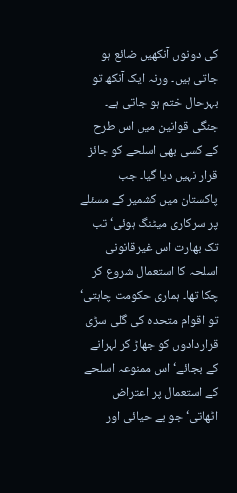کی دونوں آنکھیں ضائع ہو جاتی ہیں۔ ورنہ ایک آنکھ تو بہرحال ختم ہو جاتی ہے۔ جنگی قوانین میں اس طرح کے کسی بھی اسلحے کو جائز قرار نہیں دیا گیا۔ جب پاکستان میں کشمیر کے مسئلے پر سرکاری میٹنگ ہوئی‘ تب تک بھارت اس غیرقانونی اسلحہ کا استعمال شروع کر چکا تھا۔ ہماری حکومت چاہتی‘ تو اقوام متحدہ کی گلی سڑی قراردادوں کو جھاڑ کر لہرانے کے بجائے‘ اس ممنوعہ اسلحے کے استعمال پر اعتراض اٹھاتی‘ جو بے حیائی اور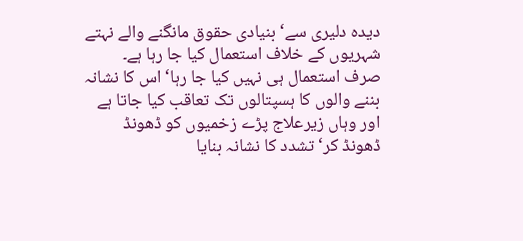دیدہ دلیری سے‘ بنیادی حقوق مانگنے والے نہتے شہریوں کے خلاف استعمال کیا جا رہا ہے۔ صرف استعمال ہی نہیں کیا جا رہا‘ اس کا نشانہ بننے والوں کا ہسپتالوں تک تعاقب کیا جاتا ہے اور وہاں زیرعلاج پڑے زخمیوں کو ڈھونڈ ڈھونڈ کر‘ تشدد کا نشانہ بنایا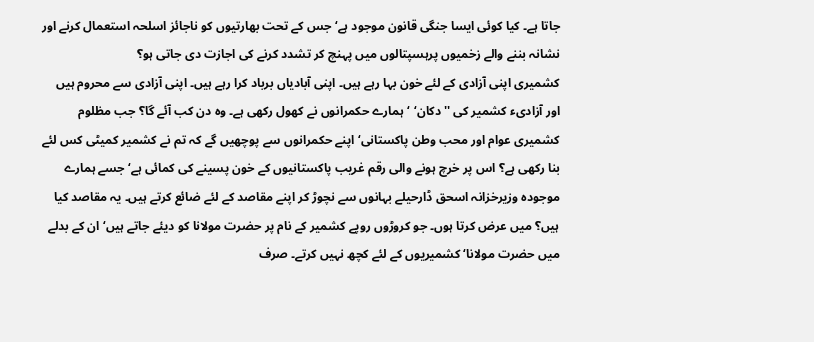جاتا ہے۔ کیا کوئی ایسا جنگی قانون موجود ہے‘ جس کے تحت بھارتیوں کو ناجائز اسلحہ استعمال کرنے اور نشانہ بننے والے زخمیوں پرہسپتالوں میں پہنچ کر تشدد کرنے کی اجازت دی جاتی ہو؟
کشمیری اپنی آزادی کے لئے خون بہا رہے ہیں۔ اپنی آبادیاں برباد کرا رہے ہیں۔ اپنی آزادی سے محروم ہیں اور آزادیء کشمیر کی ''دکان‘ ‘ہمارے حکمرانوں نے کھول رکھی ہے۔ وہ دن کب آئے گا؟ جب مظلوم کشمیری عوام اور محب وطن پاکستانی‘ اپنے حکمرانوں سے پوچھیں گے کہ تم نے کشمیر کمیٹی کس لئے بنا رکھی ہے؟ اس پر خرچ ہونے والی رقم غریب پاکستانیوں کے خون پسینے کی کمائی ہے‘ جسے ہمارے موجودہ وزیرخزانہ اسحق ڈارحیلے بہانوں سے نچوڑ کر اپنے مقاصد کے لئے ضائع کرتے ہیں۔ یہ مقاصد کیا ہیں؟ میں عرض کرتا ہوں۔ جو کروڑوں روپے کشمیر کے نام پر حضرت مولانا کو دیئے جاتے ہیں‘ ان کے بدلے میں حضرت مولانا‘ کشمیریوں کے لئے کچھ نہیں کرتے۔ صرف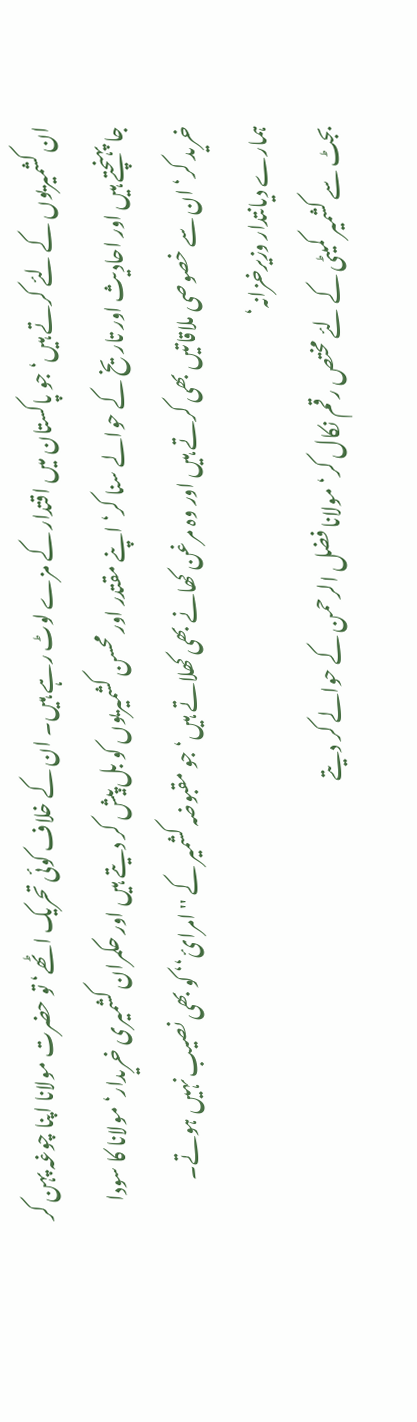ان کشمیریوں کے لئے کرتے ہیں‘ جو پاکستان میں اقتدار کے مزے لوٹ رہے ہیں۔ ان کے خلاف کوئی تحریک اٹھے‘ تو حضرت مولانا اپنا چوغہ پہن کر جا پہنچتے ہیں اور احادیث اور تاریخ کے حوالے سنا کر‘ اپنے مقتدر اور محسن کشمیریوں کو بل پیش کر دیتے ہیں اور حکمران کشمیری خریدار‘ مولانا کا سودا خرید کر‘ ان سے خصوصی ملاقاتیں بھی کرتے ہیں اور وہ مرغن کھانے بھی کھلاتے ہیں‘ جو مقبوضہ کشمیر کے ''امرائ‘‘ کو بھی نصیب نہیں ہوتے۔ ہمارے دیانتدار وزیرخزانہ‘
بجٹ سے کشمیر کمیٹی کے لئے مختص رقم نکال کر‘ مولانا فضل الرحمن کے حوالے کر دیتے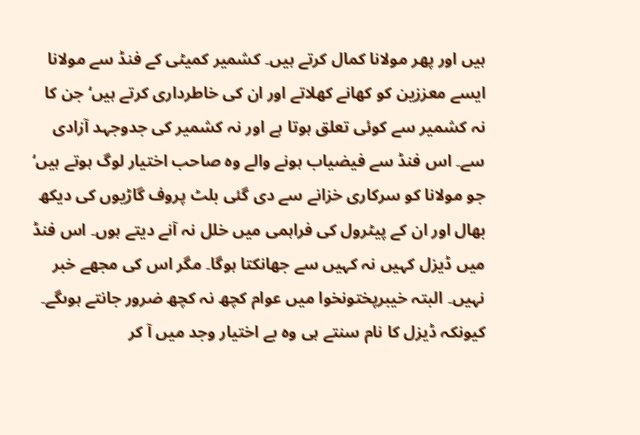ہیں اور پھر مولانا کمال کرتے ہیں۔ کشمیر کمیٹی کے فنڈ سے مولانا ایسے معززین کو کھانے کھلاتے اور ان کی خاطرداری کرتے ہیں‘ جن کا نہ کشمیر سے کوئی تعلق ہوتا ہے اور نہ کشمیر کی جدوجہد آزادی سے۔ اس فنڈ سے فیضیاب ہونے والے وہ صاحب اختیار لوگ ہوتے ہیں‘ جو مولانا کو سرکاری خزانے سے دی گئی بلٹ پروف گاڑیوں کی دیکھ بھال اور ان کے پیٹرول کی فراہمی میں خلل نہ آنے دیتے ہوں۔ اس فنڈ میں ڈیزل کہیں نہ کہیں سے جھانکتا ہوگا۔ مگر اس کی مجھے خبر نہیں۔ البتہ خیبرپختونخوا میں عوام کچھ نہ کچھ ضرور جانتے ہوںگے۔ کیونکہ ڈیزل کا نام سنتے ہی وہ بے اختیار وجد میں آ کر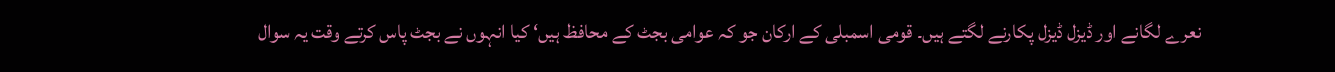نعرے لگانے اور ڈیزل ڈیزل پکارنے لگتے ہیں۔ قومی اسمبلی کے ارکان جو کہ عوامی بجٹ کے محافظ ہیں‘ کیا انہوں نے بجٹ پاس کرتے وقت یہ سوال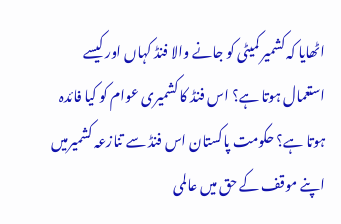اٹھایا کہ کشمیر کمیٹی کو جانے والا فنڈ کہاں اور کیسے استعمال ہوتا ہے؟ اس فنڈ کا کشمیری عوام کو کیا فائدہ ہوتا ہے؟ حکومت پاکستان اس فنڈ سے تنازعہ کشمیرمیں اپنے موقف کے حق میں عالمی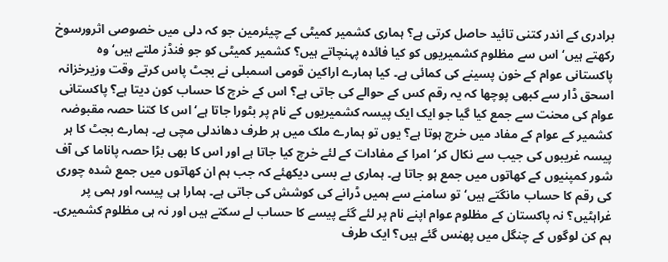برادری کے اندر کتنی تائید حاصل کرتی ہے؟ ہماری کشمیر کمیٹی کے چیئرمین جو کہ دلی میں خصوصی اثرورسوخ رکھتے ہیں‘ اس سے مظلوم کشمیریوں کو کیا فائدہ پہنچاتے ہیں؟ کشمیر کمیٹی کو جو فنڈز ملتے ہیں‘ وہ پاکستانی عوام کے خون پسینے کی کمائی ہے۔ کیا ہمارے اراکین قومی اسمبلی نے بجٹ پاس کرتے وقت وزیرخزانہ اسحق ڈار سے کبھی پوچھا کہ یہ رقم کس کے حوالے کی جاتی ہے؟ اس کے خرچ کا حساب کون دیتا ہے؟ پاکستانی عوام کی محنت سے جمع کیا گیا جو ایک ایک پیسہ کشمیریوں کے نام پر بٹورا جاتا ہے‘ اس کا کتنا حصہ مقبوضہ کشمیر کے عوام کے مفاد میں خرچ ہوتا ہے؟ یوں تو ہمارے ملک میں ہر طرف دھاندلی مچی ہے۔ ہمارے بجٹ کا ہر پیسہ غریبوں کی جیب سے نکال کر‘ امرا کے مفادات کے لئے خرچ کیا جاتا ہے اور اس کا بھی بڑا حصہ پاناما کی آف شور کمپنیوں کے کھاتوں میں جمع ہو جاتا ہے۔ ہماری بے بسی دیکھئے کہ جب ہم ان کھاتوں میں جمع شدہ چوری کی رقم کا حساب مانگتے ہیں‘ تو سامنے سے ہمیں ڈرانے کی کوشش کی جاتی ہے۔ ہمارا ہی پیسہ اور ہمی پر غراہٹیں؟ نہ پاکستان کے مظلوم عوام اپنے نام پر لئے گئے پیسے کا حساب لے سکتے ہیں اور نہ ہی مظلوم کشمیری۔ ہم کن لوگوں کے چنگل میں پھنس گئے ہیں؟ ایک طرف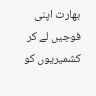بھارت اپنی فوجیں لے کر کشمیریوں کو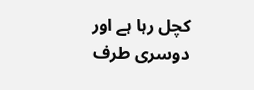کچل رہا ہے اور دوسری طرف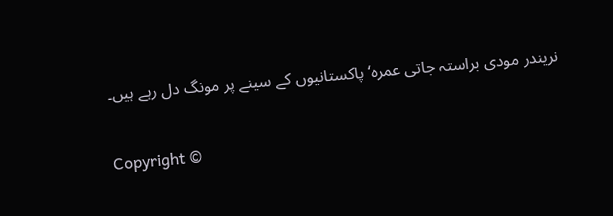نریندر مودی براستہ جاتی عمرہ‘ پاکستانیوں کے سینے پر مونگ دل رہے ہیں۔

Copyright ©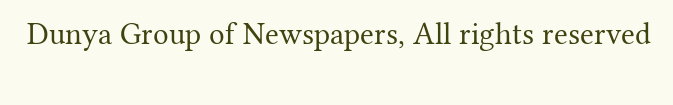Dunya Group of Newspapers, All rights reserved